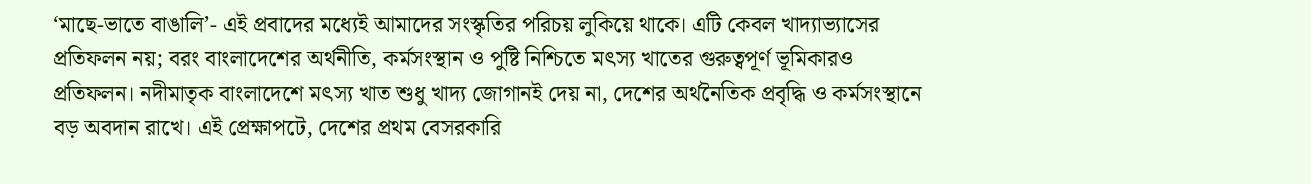‘মাছে-ভাতে বাঙালি’- এই প্রবাদের মধ্যেই আমাদের সংস্কৃতির পরিচয় লুকিয়ে থাকে। এটি কেবল খাদ্যাভ্যাসের প্রতিফলন নয়; বরং বাংলাদেশের অর্থনীতি, কর্মসংস্থান ও পুষ্টি নিশ্চিতে মৎস্য খাতের গুরুত্বপূর্ণ ভূমিকারও প্রতিফলন। নদীমাতৃক বাংলাদেশে মৎস্য খাত শুধু খাদ্য জোগানই দেয় না, দেশের অর্থনৈতিক প্রবৃদ্ধি ও কর্মসংস্থানে বড় অবদান রাখে। এই প্রেক্ষাপটে, দেশের প্রথম বেসরকারি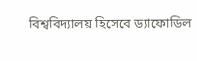বিশ্ববিদ্যালয় হিসেবে ড্যাফোডিল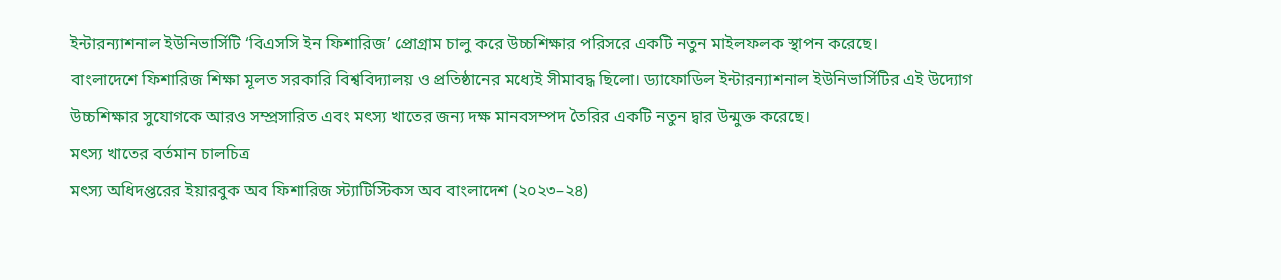ইন্টারন্যাশনাল ইউনিভার্সিটি ‘বিএসসি ইন ফিশারিজ’ প্রোগ্রাম চালু করে উচ্চশিক্ষার পরিসরে একটি নতুন মাইলফলক স্থাপন করেছে।
বাংলাদেশে ফিশারিজ শিক্ষা মূলত সরকারি বিশ্ববিদ্যালয় ও প্রতিষ্ঠানের মধ্যেই সীমাবদ্ধ ছিলো। ড্যাফোডিল ইন্টারন্যাশনাল ইউনিভার্সিটির এই উদ্যোগ উচ্চশিক্ষার সুযোগকে আরও সম্প্রসারিত এবং মৎস্য খাতের জন্য দক্ষ মানবসম্পদ তৈরির একটি নতুন দ্বার উন্মুক্ত করেছে।
মৎস্য খাতের বর্তমান চালচিত্র
মৎস্য অধিদপ্তরের ইয়ারবুক অব ফিশারিজ স্ট্যাটিস্টিকস অব বাংলাদেশ (২০২৩–২৪)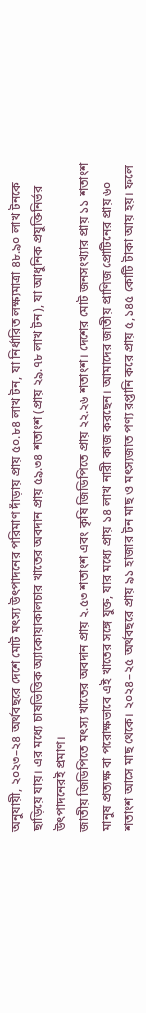অনুযায়ী, ২০২৩–২৪ অর্থবছরে দেশে মোট মৎস্য উৎপাদনের পরিমাণ দাঁড়ায় প্রায় ৫০.৮৪ লাখ টন, যা নির্ধারিত লক্ষ্যমাত্রা ৪৮.৯০ লাখ টনকে ছাড়িয়ে যায়। এর মধ্যে চাষভিত্তিক অ্যাকোয়াকালচার খাতের অবদান প্রায় ৫৯.৩৪ শতাংশ (প্রায় ২৯.৭৮ লাখ টন), যা আধুনিক প্রযুক্তিনির্ভর উৎপাদনেরই প্রমাণ।
জাতীয় জিডিপিতে মৎস্য খাতের অবদান প্রায় ২.৫৩ শতাংশ এবং কৃষি জিডিপিতে প্রায় ২২.২৬ শতাংশ। দেশের মোট জনসংখ্যার প্রায় ১১ শতাংশ মানুষ প্রত্যক্ষ বা পরোক্ষভাবে এই খাতের সঙ্গে যুক্ত, যার মধ্যে প্রায় ১৪ লাখ নারী কাজ করছেন। আমাদের জাতীয় প্রাণিজ প্রোটিনের প্রায় ৬০ শতাংশ আসে মাছ থেকে। ২০২৪–২৫ অর্থবছরে প্রায় ৯১ হাজার টন মাছ ও মৎস্যজাত পণ্য রপ্তানি করে প্রায় ৫,১৪৫ কোটি টাকা আয় হয়। ফলে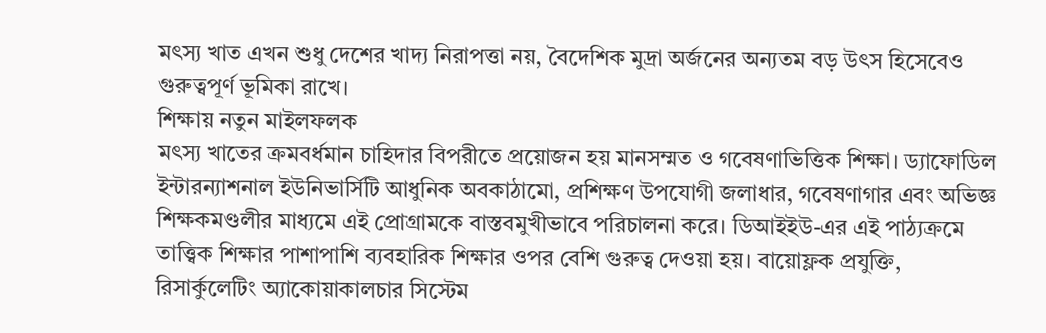মৎস্য খাত এখন শুধু দেশের খাদ্য নিরাপত্তা নয়, বৈদেশিক মুদ্রা অর্জনের অন্যতম বড় উৎস হিসেবেও গুরুত্বপূর্ণ ভূমিকা রাখে।
শিক্ষায় নতুন মাইলফলক
মৎস্য খাতের ক্রমবর্ধমান চাহিদার বিপরীতে প্রয়োজন হয় মানসম্মত ও গবেষণাভিত্তিক শিক্ষা। ড্যাফোডিল ইন্টারন্যাশনাল ইউনিভার্সিটি আধুনিক অবকাঠামো, প্রশিক্ষণ উপযোগী জলাধার, গবেষণাগার এবং অভিজ্ঞ শিক্ষকমণ্ডলীর মাধ্যমে এই প্রোগ্রামকে বাস্তবমুখীভাবে পরিচালনা করে। ডিআইইউ-এর এই পাঠ্যক্রমে তাত্ত্বিক শিক্ষার পাশাপাশি ব্যবহারিক শিক্ষার ওপর বেশি গুরুত্ব দেওয়া হয়। বায়োফ্লক প্রযুক্তি, রিসার্কুলেটিং অ্যাকোয়াকালচার সিস্টেম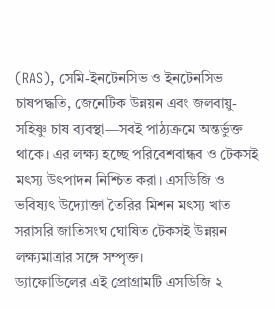(RAS), সেমি-ইনটেনসিভ ও ইনটেনসিভ
চাষপদ্ধতি, জেনেটিক উন্নয়ন এবং জলবায়ু-সহিষ্ণু চাষ ব্যবস্থা—সবই পাঠ্যক্রমে অন্তর্ভুক্ত থাকে। এর লক্ষ্য হচ্ছে পরিবেশবান্ধব ও টেকসই মৎস্য উৎপাদন নিশ্চিত করা। এসডিজি ও ভবিষ্যৎ উদ্যোক্তা তৈরির মিশন মৎস্য খাত সরাসরি জাতিসংঘ ঘোষিত টেকসই উন্নয়ন লক্ষ্যমাত্রার সঙ্গে সম্পৃক্ত।
ড্যাফোডিলের এই প্রোগ্রামটি এসডিজি ২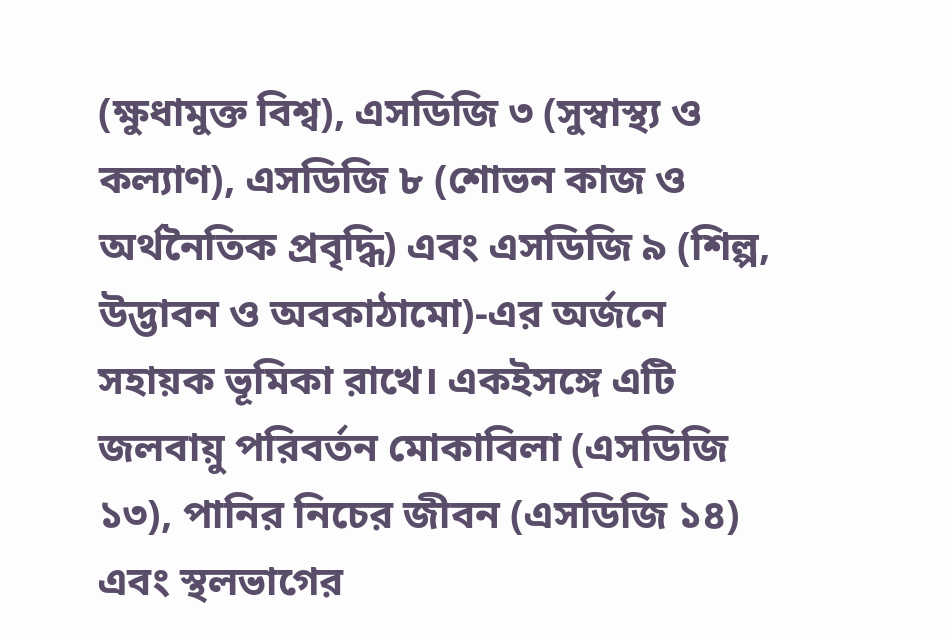(ক্ষুধামুক্ত বিশ্ব), এসডিজি ৩ (সুস্বাস্থ্য ও কল্যাণ), এসডিজি ৮ (শোভন কাজ ও অর্থনৈতিক প্রবৃদ্ধি) এবং এসডিজি ৯ (শিল্প, উদ্ভাবন ও অবকাঠামো)-এর অর্জনে সহায়ক ভূমিকা রাখে। একইসঙ্গে এটি জলবায়ু পরিবর্তন মোকাবিলা (এসডিজি ১৩), পানির নিচের জীবন (এসডিজি ১৪) এবং স্থলভাগের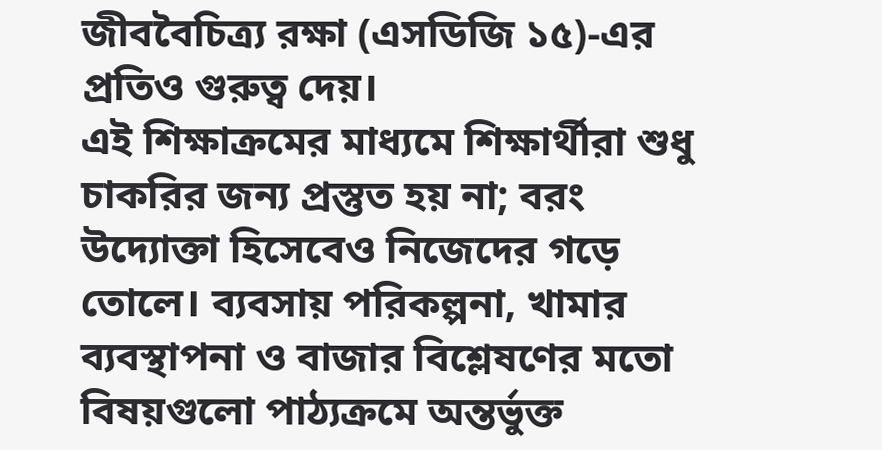জীববৈচিত্র্য রক্ষা (এসডিজি ১৫)-এর প্রতিও গুরুত্ব দেয়।
এই শিক্ষাক্রমের মাধ্যমে শিক্ষার্থীরা শুধু চাকরির জন্য প্রস্তুত হয় না; বরং উদ্যোক্তা হিসেবেও নিজেদের গড়ে তোলে। ব্যবসায় পরিকল্পনা, খামার ব্যবস্থাপনা ও বাজার বিশ্লেষণের মতো বিষয়গুলো পাঠ্যক্রমে অন্তর্ভুক্ত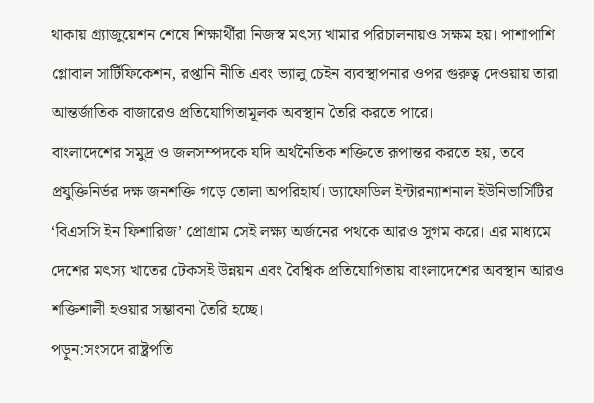থাকায় গ্র্যাজুয়েশন শেষে শিক্ষার্থীরা নিজস্ব মৎস্য খামার পরিচালনায়ও সক্ষম হয়। পাশাপাশি গ্লোবাল সার্টিফিকেশন, রপ্তানি নীতি এবং ভ্যালু চেইন ব্যবস্থাপনার ওপর গুরুত্ব দেওয়ায় তারা আন্তর্জাতিক বাজারেও প্রতিযোগিতামূলক অবস্থান তৈরি করতে পারে।
বাংলাদেশের সমুদ্র ও জলসম্পদকে যদি অর্থনৈতিক শক্তিতে রূপান্তর করতে হয়, তবে প্রযুক্তিনির্ভর দক্ষ জনশক্তি গড়ে তোলা অপরিহার্য। ড্যাফোডিল ইন্টারন্যাশনাল ইউনিভার্সিটির ‘বিএসসি ইন ফিশারিজ’ প্রোগ্রাম সেই লক্ষ্য অর্জনের পথকে আরও সুগম করে। এর মাধ্যমে দেশের মৎস্য খাতের টেকসই উন্নয়ন এবং বৈশ্বিক প্রতিযোগিতায় বাংলাদেশের অবস্থান আরও শক্তিশালী হওয়ার সম্ভাবনা তৈরি হচ্ছে।
পড়ুন:সংসদে রাষ্ট্রপতি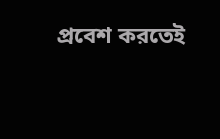প্রবেশ করতেই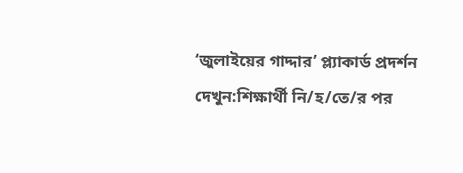‘জুলাইয়ের গাদ্দার’ প্ল্যাকার্ড প্রদর্শন
দেখুন:শিক্ষার্থী নি/হ/তে/র পর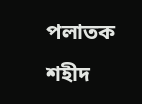পলাতক শহীদ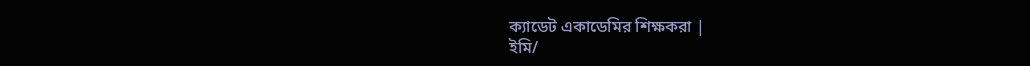ক্যাডেট একাডেমির শিক্ষকরা |
ইমি/